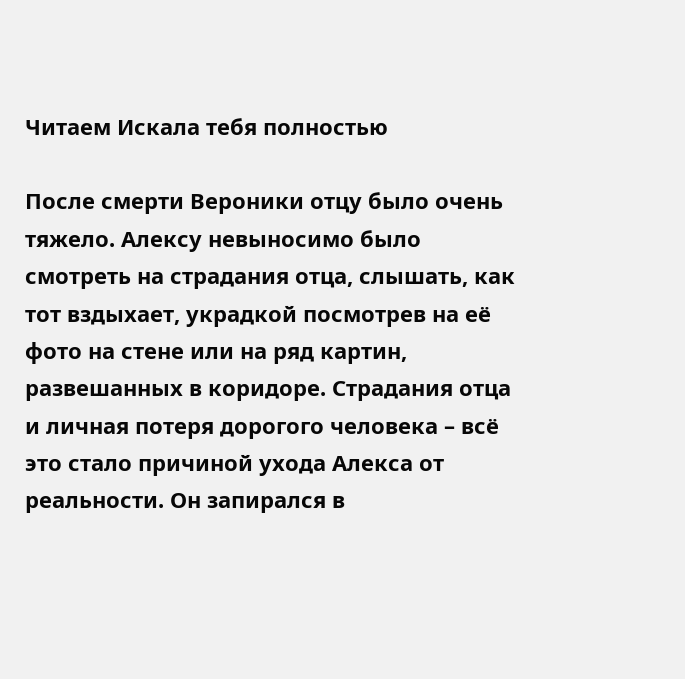Читаем Искала тебя полностью

После смерти Вероники отцу было очень тяжело. Алексу невыносимо было смотреть на страдания отца, слышать, как тот вздыхает, украдкой посмотрев на её фото на стене или на ряд картин, развешанных в коридоре. Страдания отца и личная потеря дорогого человека – всё это стало причиной ухода Алекса от реальности. Он запирался в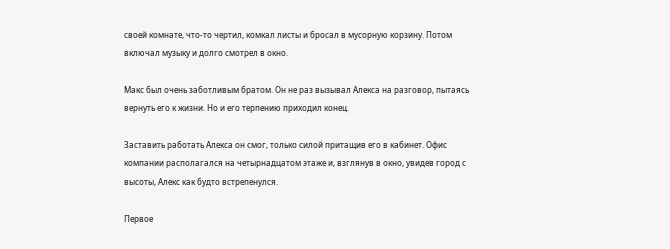своей комнате, что-то чертил, комкал листы и бросал в мусорную корзину. Потом включал музыку и долго смотрел в окно.

Макс был очень заботливым братом. Он не раз вызывал Алекса на разговор, пытаясь вернуть его к жизни. Но и его терпению приходил конец.

Заставить работать Алекса он смог, только силой притащив его в кабинет. Офис компании располагался на четырнадцатом этаже и, взглянув в окно, увидев город с высоты, Алекс как будто встрепенулся.

Первое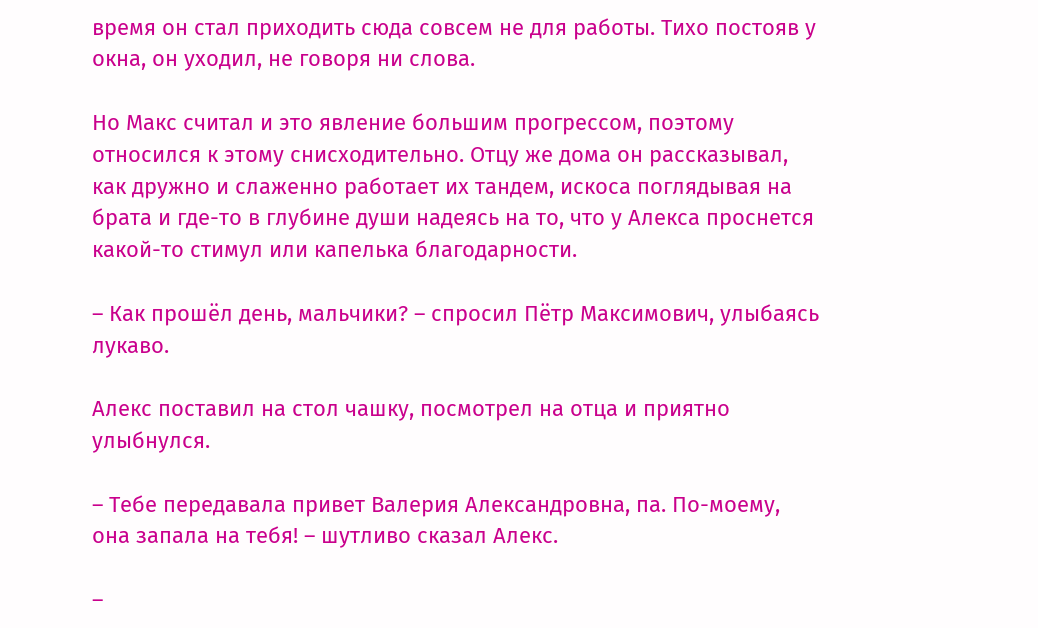время он стал приходить сюда совсем не для работы. Тихо постояв у окна, он уходил, не говоря ни слова.

Но Макс считал и это явление большим прогрессом, поэтому относился к этому снисходительно. Отцу же дома он рассказывал, как дружно и слаженно работает их тандем, искоса поглядывая на брата и где-то в глубине души надеясь на то, что у Алекса проснется какой-то стимул или капелька благодарности.

– Как прошёл день, мальчики? – спросил Пётр Максимович, улыбаясь лукаво.

Алекс поставил на стол чашку, посмотрел на отца и приятно улыбнулся.

– Тебе передавала привет Валерия Александровна, па. По-моему, она запала на тебя! – шутливо сказал Алекс.

–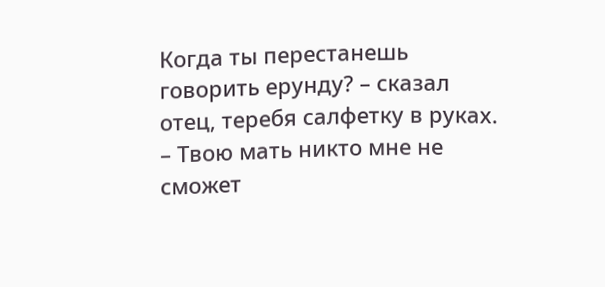Когда ты перестанешь говорить ерунду? – сказал отец, теребя салфетку в руках. – Твою мать никто мне не сможет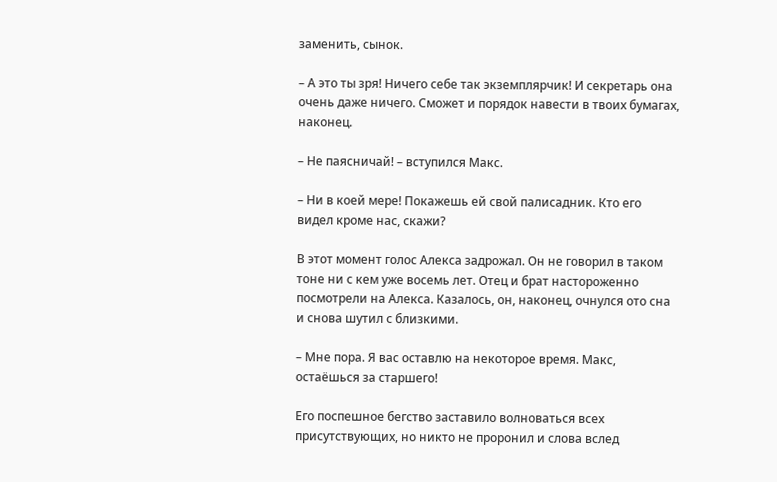заменить, сынок.

– А это ты зря! Ничего себе так экземплярчик! И секретарь она очень даже ничего. Сможет и порядок навести в твоих бумагах, наконец.

– Не паясничай! – вступился Макс.

– Ни в коей мере! Покажешь ей свой палисадник. Кто его видел кроме нас, скажи?

В этот момент голос Алекса задрожал. Он не говорил в таком тоне ни с кем уже восемь лет. Отец и брат настороженно посмотрели на Алекса. Казалось, он, наконец, очнулся ото сна и снова шутил с близкими.

– Мне пора. Я вас оставлю на некоторое время. Макс, остаёшься за старшего!

Его поспешное бегство заставило волноваться всех присутствующих, но никто не проронил и слова вслед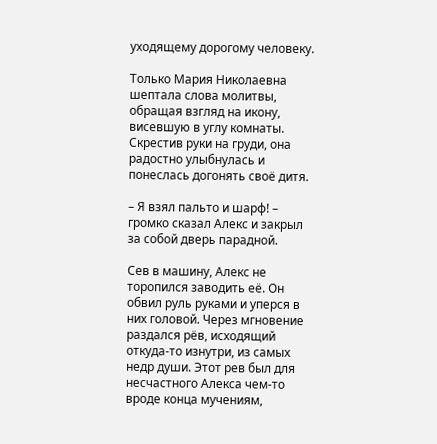уходящему дорогому человеку.

Только Мария Николаевна шептала слова молитвы, обращая взгляд на икону, висевшую в углу комнаты. Скрестив руки на груди, она радостно улыбнулась и понеслась догонять своё дитя.

– Я взял пальто и шарф! – громко сказал Алекс и закрыл за собой дверь парадной.

Сев в машину, Алекс не торопился заводить её. Он обвил руль руками и уперся в них головой. Через мгновение раздался рёв, исходящий откуда-то изнутри, из самых недр души. Этот рев был для несчастного Алекса чем-то вроде конца мучениям,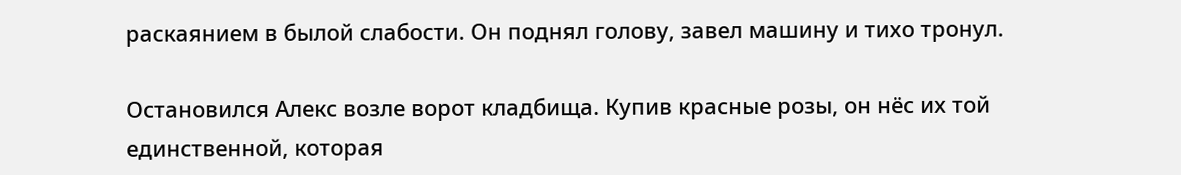раскаянием в былой слабости. Он поднял голову, завел машину и тихо тронул.

Остановился Алекс возле ворот кладбища. Купив красные розы, он нёс их той единственной, которая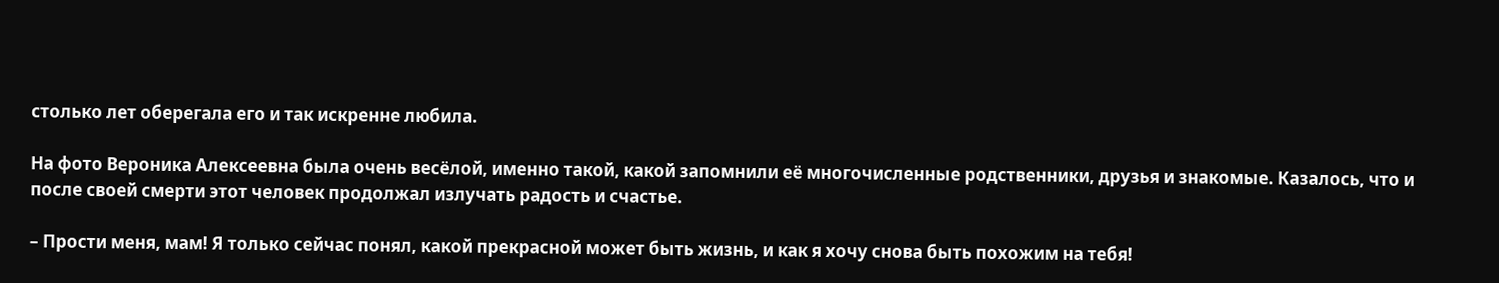столько лет оберегала его и так искренне любила.

На фото Вероника Алексеевна была очень весёлой, именно такой, какой запомнили её многочисленные родственники, друзья и знакомые. Казалось, что и после своей смерти этот человек продолжал излучать радость и счастье.

– Прости меня, мам! Я только сейчас понял, какой прекрасной может быть жизнь, и как я хочу снова быть похожим на тебя!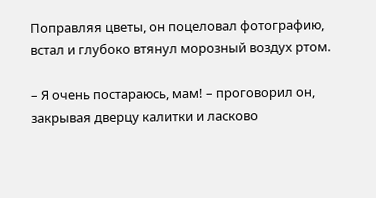Поправляя цветы, он поцеловал фотографию, встал и глубоко втянул морозный воздух ртом.

– Я очень постараюсь, мам! – проговорил он, закрывая дверцу калитки и ласково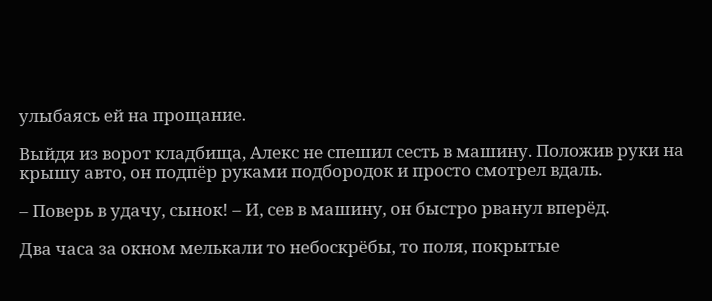улыбаясь ей на прощание.

Выйдя из ворот кладбища, Алекс не спешил сесть в машину. Положив руки на крышу авто, он подпёр руками подбородок и просто смотрел вдаль.

– Поверь в удачу, сынок! – И, сев в машину, он быстро рванул вперёд.

Два часа за окном мелькали то небоскрёбы, то поля, покрытые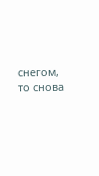снегом, то снова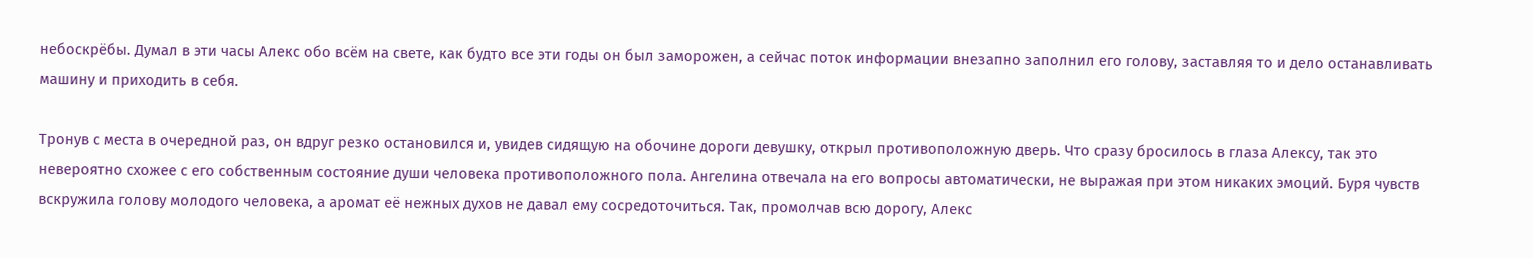небоскрёбы. Думал в эти часы Алекс обо всём на свете, как будто все эти годы он был заморожен, а сейчас поток информации внезапно заполнил его голову, заставляя то и дело останавливать машину и приходить в себя.

Тронув с места в очередной раз, он вдруг резко остановился и, увидев сидящую на обочине дороги девушку, открыл противоположную дверь. Что сразу бросилось в глаза Алексу, так это невероятно схожее с его собственным состояние души человека противоположного пола. Ангелина отвечала на его вопросы автоматически, не выражая при этом никаких эмоций. Буря чувств вскружила голову молодого человека, а аромат её нежных духов не давал ему сосредоточиться. Так, промолчав всю дорогу, Алекс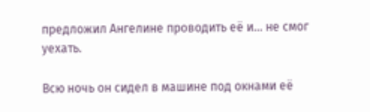предложил Ангелине проводить её и… не смог уехать.

Всю ночь он сидел в машине под окнами её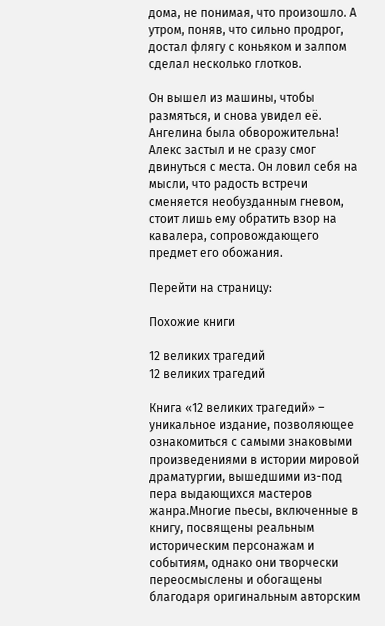дома, не понимая, что произошло. А утром, поняв, что сильно продрог, достал флягу с коньяком и залпом сделал несколько глотков.

Он вышел из машины, чтобы размяться, и снова увидел её. Ангелина была обворожительна! Алекс застыл и не сразу смог двинуться с места. Он ловил себя на мысли, что радость встречи сменяется необузданным гневом, стоит лишь ему обратить взор на кавалера, сопровождающего предмет его обожания.

Перейти на страницу:

Похожие книги

12 великих трагедий
12 великих трагедий

Книга «12 великих трагедий» – уникальное издание, позволяющее ознакомиться с самыми знаковыми произведениями в истории мировой драматургии, вышедшими из-под пера выдающихся мастеров жанра.Многие пьесы, включенные в книгу, посвящены реальным историческим персонажам и событиям, однако они творчески переосмыслены и обогащены благодаря оригинальным авторским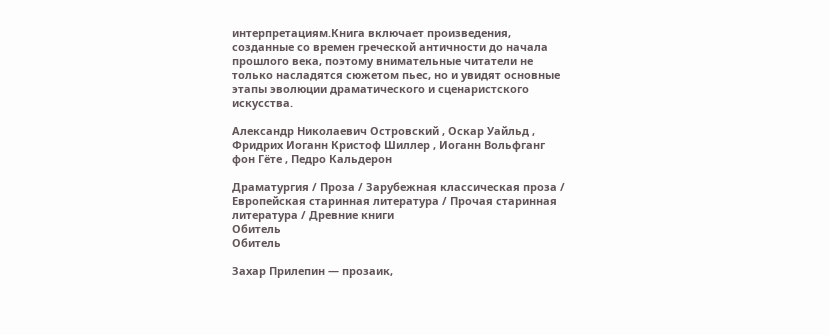интерпретациям.Книга включает произведения, созданные со времен греческой античности до начала прошлого века, поэтому внимательные читатели не только насладятся сюжетом пьес, но и увидят основные этапы эволюции драматического и сценаристского искусства.

Александр Николаевич Островский , Оскар Уайльд , Фридрих Иоганн Кристоф Шиллер , Иоганн Вольфганг фон Гёте , Педро Кальдерон

Драматургия / Проза / Зарубежная классическая проза / Европейская старинная литература / Прочая старинная литература / Древние книги
Обитель
Обитель

Захар Прилепин — прозаик,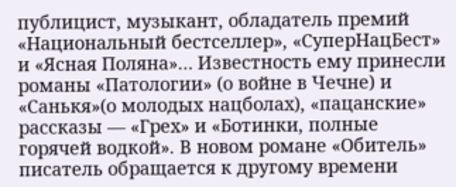публицист, музыкант, обладатель премий «Национальный бестселлер», «СуперНацБест» и «Ясная Поляна»… Известность ему принесли романы «Патологии» (о войне в Чечне) и «Санькя»(о молодых нацболах), «пацанские» рассказы — «Грех» и «Ботинки, полные горячей водкой». В новом романе «Обитель» писатель обращается к другому времени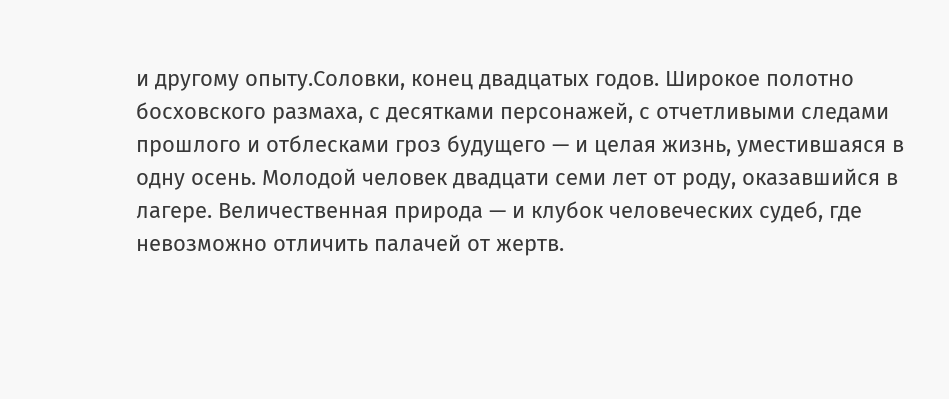и другому опыту.Соловки, конец двадцатых годов. Широкое полотно босховского размаха, с десятками персонажей, с отчетливыми следами прошлого и отблесками гроз будущего — и целая жизнь, уместившаяся в одну осень. Молодой человек двадцати семи лет от роду, оказавшийся в лагере. Величественная природа — и клубок человеческих судеб, где невозможно отличить палачей от жертв.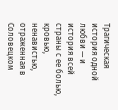Трагическая история одной любви — и история всей страны с ее болью, кровью, ненавистью, отраженная в Соловецком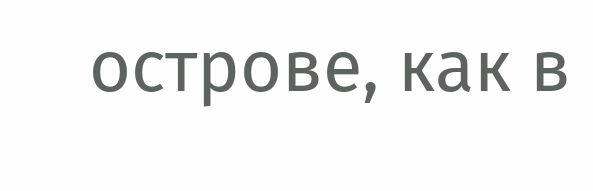острове, как в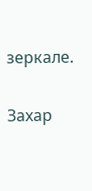зеркале.

Захар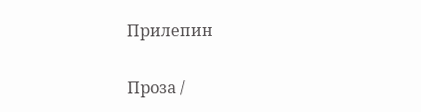Прилепин

Проза /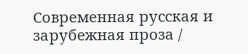Современная русская и зарубежная проза /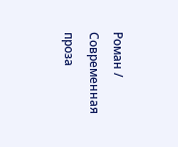Роман / Современная проза